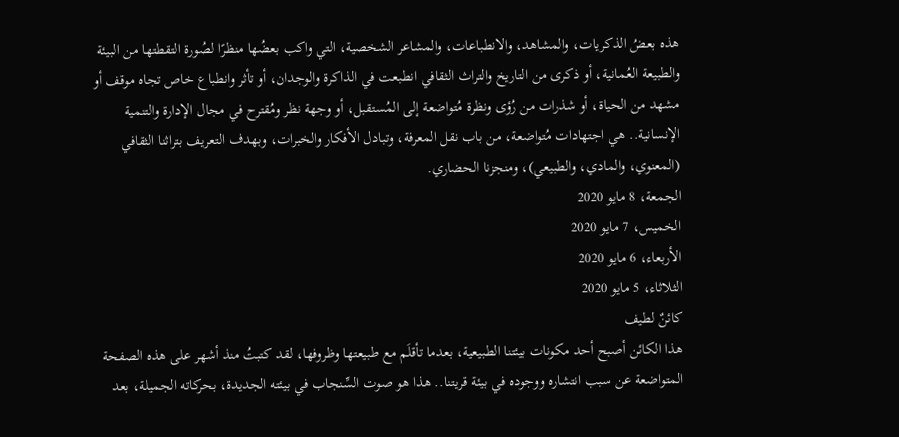هذه بعضُ الذكريات، والمشاهد، والانطباعات، والمشاعر الشخصية، التي واكب بعضُها منظرًا لصُورة التقطتها من البيئة والطبيعة العُمانية، أو ذكرى من التاريخ والتراث الثقافي انطبعت في الذاكرة والوجدان، أو تأثر وانطباع خاص تجاه موقف أو مشهد من الحياة، أو شذرات من رُؤى ونظرة مُتواضعة إلى المُستقبل، أو وجهة نظر ومُقترح في مجال الإدارة والتنمية الإنسانية.. هي اجتهادات مُتواضعة، من باب نقل المعرفة، وتبادل الأفكار والخبرات، وبهدف التعريف بتراثنا الثقافي (المعنوي، والمادي، والطبيعي)، ومنجزنا الحضاري.
الجمعة، 8 مايو 2020
الخميس، 7 مايو 2020
الأربعاء، 6 مايو 2020
الثلاثاء، 5 مايو 2020
كائنٌ لطيف
هذا الكائن أصبح أحد مكونات بيئتنا الطبيعية، بعدما تأقلَم مع طبيعتها وظروفها، لقد كتبتُ منذ أشهر على هذه الصفحة المتواضعة عن سبب انتشاره ووجوده في بيئة قريتنا.. هذا هو صوت السِّنجاب في بيئته الجديدة، بحركاته الجميلة، بعد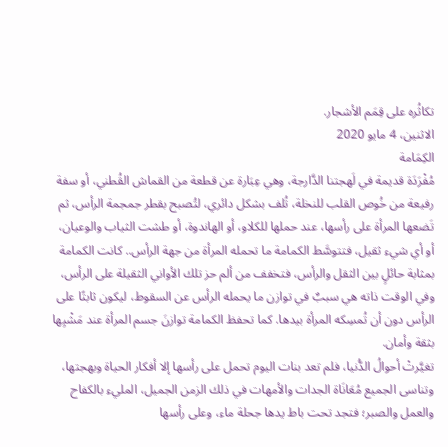تكاثُره على قِمَم الأشجار.
الاثنين، 4 مايو 2020
الكِمَامة
مُفْرَدَة قديمة في لَهجتنا الدَّارجة، وهي عِبَارة عن قطعة من القماش القُطني، أو سفة رفيعة من خُوص القلب للنخلة، تُلف بشكل دائري، لتُصبح بقطر جمجمة الرأس، ثم تَضعها المرأة على رأسها، عند حملها للكلاو، أو الهاندوة، أو طشت الثياب والوعيان، أو أي شيء ثقيل، فتتوسَّط الكمامة ما تحمله المرأة من جهة الرأس.. كانت الكمامة بمثابة حائلٍ بين الثقل والرأس، فتخفف من ألم حز تلك الأواني الثقيلة على الرأس، وفي الوقت ذاته هي سببٌ في توازن ما يحمله الرأس عن السقوط، ليكون ثابتًا على الرأس دون أن تُمسِكه المرأة بيدها. كما تحفظ الكمامة توازنَ جسم المرأة عند مَشْيِها بثقة وأمان.
تغيَّرتْ أحوالُ الدُّنيا، فلم تعد بنات اليوم تحمل على رأسها إلا أفكار الحياة وبهجتها، وتناسى الجميع مُعَانَاة الجدات والأمهات في ذلك الزمن الجميل، المليء بالكفاح والعمل والصبر؛ فتجد تحت باط يدها جحلة ماء، وعلى رأسها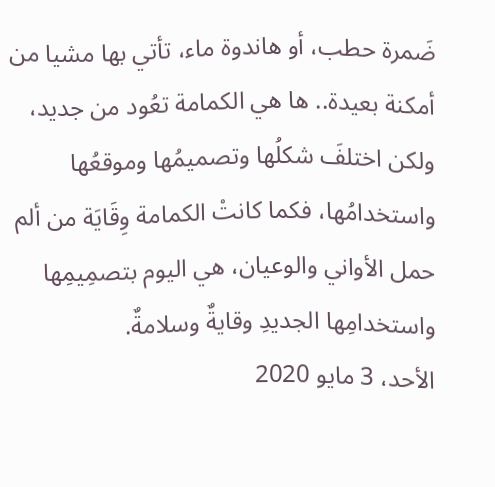ضَمرة حطب، أو هاندوة ماء، تأتي بها مشيا من أمكنة بعيدة.. ها هي الكمامة تعُود من جديد، ولكن اختلفَ شكلُها وتصميمُها وموقعُها واستخدامُها، فكما كانتْ الكمامة وِقَايَة من ألم حمل الأواني والوعيان، هي اليوم بتصمِيمِها واستخدامِها الجديدِ وقايةٌ وسلامةٌ.
الأحد، 3 مايو 2020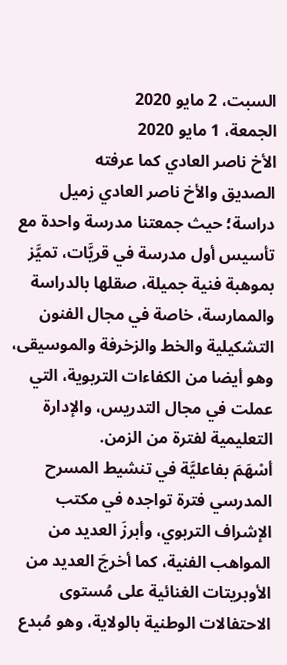السبت، 2 مايو 2020
الجمعة، 1 مايو 2020
الأخ ناصر العادي كما عرفته
الصديق والأخ ناصر العادي زميل دراسة؛ حيث جمعتنا مدرسة واحدة مع تأسيس أول مدرسة في قريَّات، تميَّز بموهبة فنية جميلة، صقلها بالدراسة والممارسة، خاصة في مجال الفنون التشكيلية والخط والزخرفة والموسيقى، وهو أيضا من الكفاءات التربوية، التي عملت في مجال التدريس، والإدارة التعليمية لفترة من الزمن.
أسْهَمَ بفاعليَّة في تنشيط المسرح المدرسي فترة تواجده في مكتب الإشراف التربوي، وأبرزَ العديد من المواهب الفنية، كما أخرجَ العديد من الأوبريتات الغنائية على مُستوى الاحتفالات الوطنية بالولاية، وهو مُبدع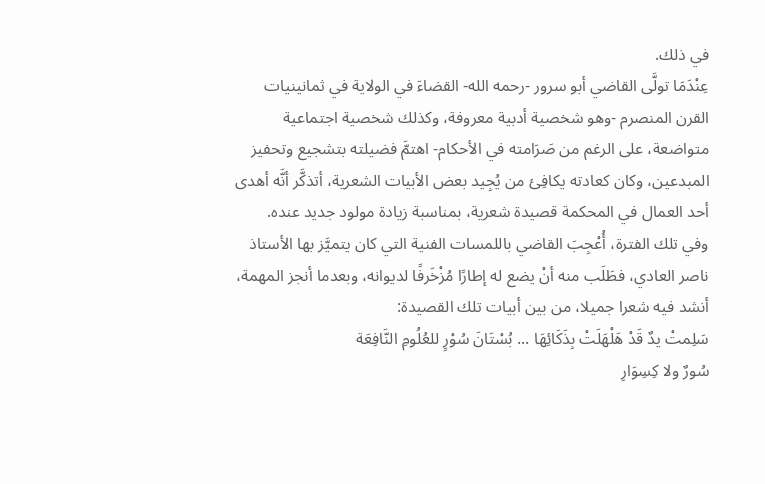في ذلك.
عِنْدَمَا تولَّى القاضي أبو سرور -رحمه الله- القضاءَ في الولاية في ثمانينيات القرن المنصرم -وهو شخصية أدبية معروفة، وكذلك شخصية اجتماعية متواضعة، على الرغم من صَرَامته في الأحكام- اهتمَّ فضيلته بتشجيع وتحفيز المبدعين، وكان كعادته يكافِئ من يُجِيد بعض الأبيات الشعرية، أتذكَّر أنَّه أهدى أحد العمال في المحكمة قصيدة شعرية، بمناسبة زيادة مولود جديد عنده.
وفي تلك الفترة، أُعْجِبَ القاضي باللمسات الفنية التي كان يتميَّز بها الأستاذ ناصر العادي، فطَلَب منه أنْ يضع له إطارًا مُزْخَرفًا لديوانه، وبعدما أنجز المهمة، أنشد فيه شعرا جميلا، من بين أبيات تلك القصيدة:
سَلِمتْ يدٌ قَدْ هَلْهَلَتْ بِذَكَائِهَا ... بُسْتَانَ سُوْرٍ للعُلُومِ النَّافِعَة
سُورٌ ولا كِسِوَارِ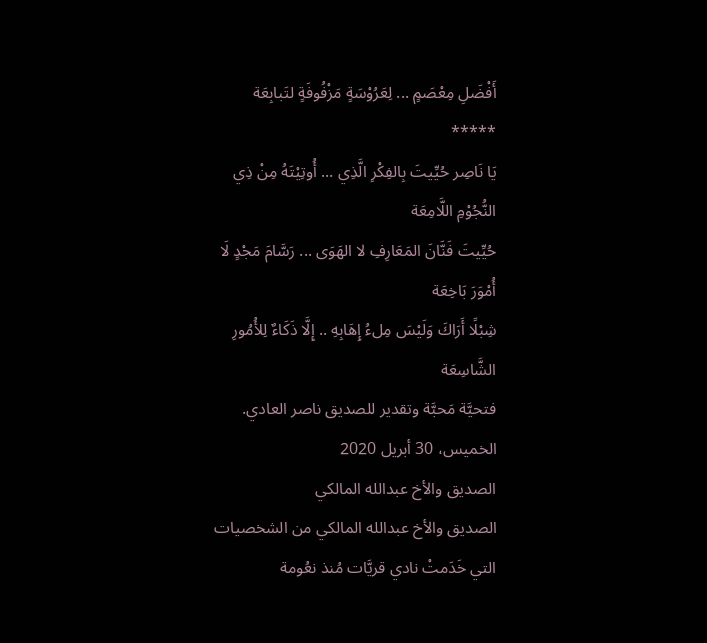أَفْضَلِ مِعْصَمٍ ... لِعَرُوْسَةٍ مَزْفُوفَةٍ لتَبابِعَة
*****
يَا نَاصِر حُيِّيتَ بِالفِكْرِ الَّذِي ... أُوتِيْتَهُ مِنْ ذِي النُّجُوْمِ اللَّامِعَة
حُيِّيتَ فَنَّانَ المَعَارِفِ لا الهَوَى ... رَسَّامَ مَجْدٍ لَا أُمْوَرَ بَاخِعَة
شِبْلًا أَرَاكَ وَلَيْسَ مِلءُ إِهَابِهِ .. إِلَّا ذَكَاءٌ لِلأُمُورِ الشَّاسِعَة
فتحيَّة مَحبَّة وتقدير للصديق ناصر العادي.
الخميس، 30 أبريل 2020
الصديق والأخ عبدالله المالكي
الصديق والأخ عبدالله المالكي من الشخصيات التي خَدَمتْ نادي قريَّات مُنذ نعُومة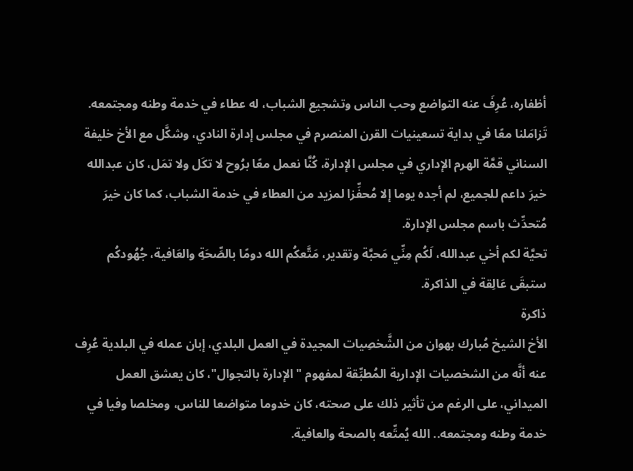أظفاره، عُرِفَ عنه التواضع وحب الناس وتشجيع الشباب، له عطاء في خدمة وطنه ومجتمعه.
تَزامَلنا معًا في بداية تسعينيات القرن المنصرم في مجلس إدارة النادي، وشكَّل مع الأخ خليفة السناني قمَّة الهرم الإداري في مجلس الإدارة، كُنَّا نعمل معًا برُوح لا تكَل ولا تمَل، كان عبدالله خيرَ داعم للجميع، لم أجده يوما إلا مُحفِّزا لمزيد من العطاء في خدمة الشباب، كما كان خيرَ مُتحدِّث باسم مجلس الإدارة.
تحيَّة لكم أخي عبدالله، لَكُم مِنِّي مَحبَّة وتقدير، مَتَّعكُم الله دومًا بالصِّحَةِ والعَافية، جُهُودكُم ستبقَى عَالِقة في الذاكرة.
ذاكرة
الأخ الشيخ مُبارك بهوان من الشَّخصِيات المجيدة في العمل البلدي، إبان عمله في البلدية عُرِف عنه أنَّه من الشخصيات الإدارية المُطبِّقة لمفهوم "الإدارة بالتجوال"، كان يعشق العمل الميداني، على الرغم من تأثير ذلك على صحته، كان خدوما متواضعا للناس، ومخلصا وفيا في خدمة وطنه ومجتمعه.. الله يُمتِّعه بالصحة والعافية.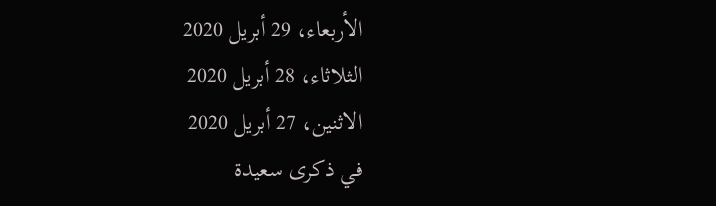الأربعاء، 29 أبريل 2020
الثلاثاء، 28 أبريل 2020
الاثنين، 27 أبريل 2020
في ذكرى سعيدة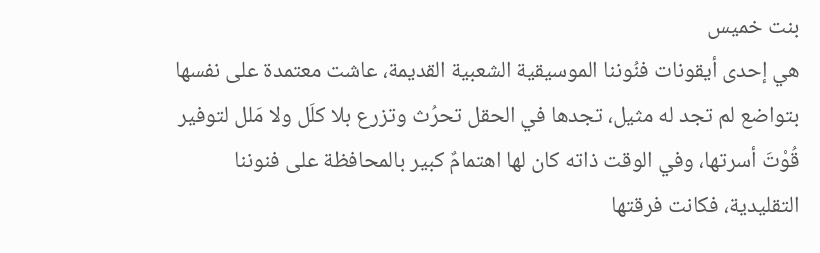بنت خميس
هي إحدى أيقونات فنُوننا الموسيقية الشعبية القديمة، عاشت معتمدة على نفسها بتواضع لم تجد له مثيل، تجدها في الحقل تحرُث وتزرع بلا كلَل ولا مَلل لتوفير قُوْتَ أسرتها، وفي الوقت ذاته كان لها اهتمامٌ كبير بالمحافظة على فنوننا التقليدية، فكانت فرقتها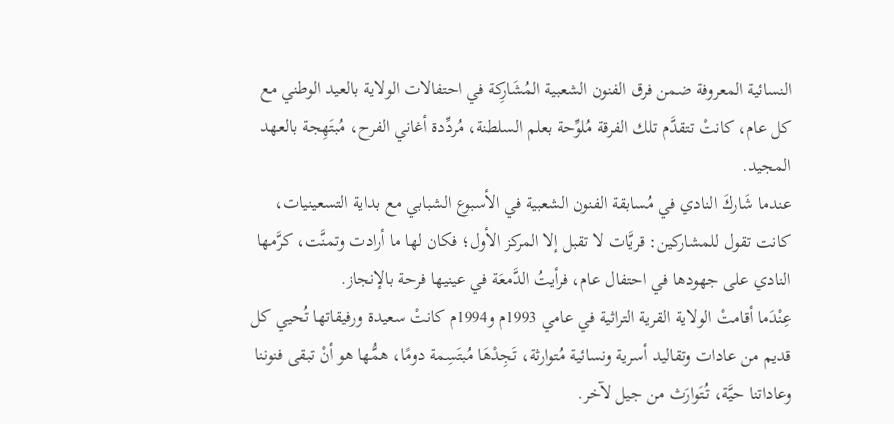النسائية المعروفة ضمن فرق الفنون الشعبية المُشَارِكة في احتفالات الولاية بالعيد الوطني مع كل عام، كانتْ تتقدَّم تلك الفرقة مُلوِّحة بعلم السلطنة، مُردِّدة أغاني الفرح، مُبتَهِجة بالعهد المجيد.
عندما شَاركَ النادي في مُسابقة الفنون الشعبية في الأسبوع الشبابي مع بداية التسعينيات، كانت تقول للمشاركين: قريَّات لا تقبل إلا المركز الأول؛ فكان لها ما أرادت وتمنَّت، كرَّمها النادي على جهودها في احتفال عام، فرأيتُ الدَّمعَة في عينيها فرحة بالإنجاز.
عِنْدَما أقامتْ الولاية القرية التراثية في عامي 1993م و1994م كانتْ سعيدة ورفيقاتها تُحيي كل قديم من عادات وتقاليد أسرية ونسائية مُتوارثة، تَجِدْهَا مُبتَسِمة دومًا، همُّها هو أنْ تبقى فنوننا وعاداتنا حيَّة، تُتَوارَث من جيل لآخر.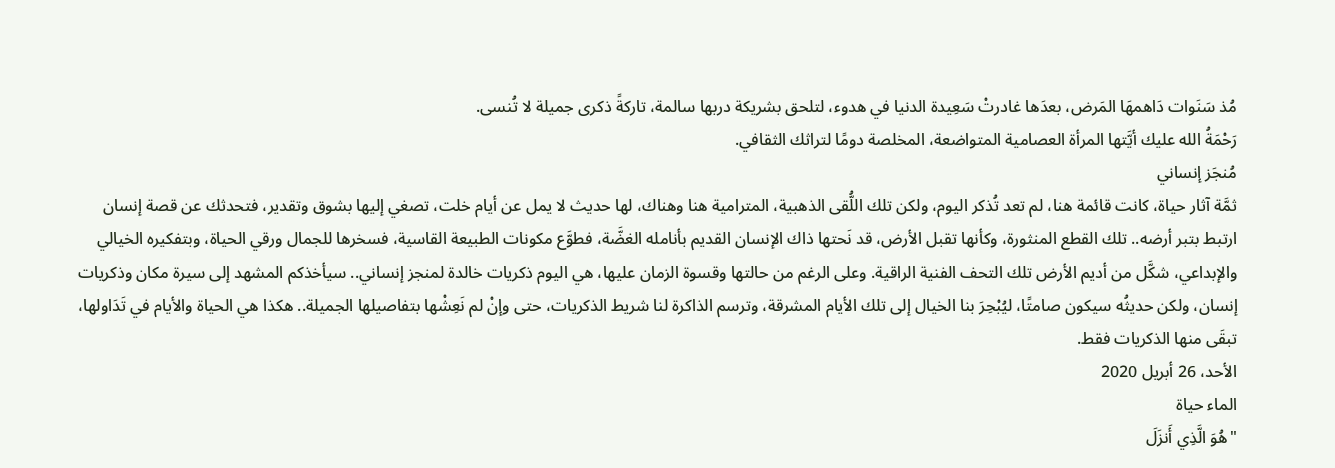مُذ سَنَوات دَاهمهَا المَرض، بعدَها غادرتْ سَعِيدة الدنيا في هدوء، لتلحق بشريكة دربها سالمة، تاركةً ذكرى جميلة لا تُنسى.
رَحْمَةُ الله عليك أيَّتها المرأة العصامية المتواضعة، المخلصة دومًا لتراثك الثقافي.
مُنجَز إنساني
ثمَّة آثار حياة، كانت قائمة هنا، لم تعد تُذكر اليوم، ولكن تلك اللُّقى الذهبية، المترامية هنا وهناك، لها حديث لا يمل عن أيام خلت، تصغي إليها بشوق وتقدير، فتحدثك عن قصة إنسان ارتبط بتبر أرضه.. تلك القطع المنثورة، وكأنها تقبل الأرض، قد نَحتها ذاك الإنسان القديم بأنامله الغضَّة، فطوَّع مكونات الطبيعة القاسية، فسخرها للجمال ورقي الحياة، وبتفكيره الخيالي والإبداعي، شكَّل من أديم الأرض تلك التحف الفنية الراقية. وعلى الرغم من حالتها وقسوة الزمان عليها، هي اليوم ذكريات خالدة لمنجز إنساني.. سيأخذكم المشهد إلى سيرة مكان وذكريات إنسان، ولكن حديثُه سيكون صامتًا، ليُبْحِرَ بنا الخيال إلى تلك الأيام المشرقة، وترسم الذاكرة لنا شريط الذكريات، حتى وإنْ لم نَعِشْها بتفاصيلها الجميلة.. هكذا هي الحياة والأيام في تَدَاولها، تبقَى منها الذكريات فقط.
الأحد، 26 أبريل 2020
الماء حياة
"هُوَ الَّذِي أَنزَلَ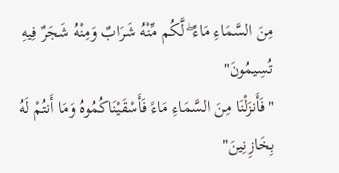مِنَ السَّمَاءِ مَاءً ۖ لَّكُم مِّنْهُ شَرَابٌ وَمِنْهُ شَجَرٌ فِيهِ تُسِيمُونَ"
"فَأَنزَلْنَا مِنَ السَّمَاءِ مَاءً فَأَسْقَيْنَاكُمُوهُ وَمَا أَنتُمْ لَهُ بِخَازِنِينَ"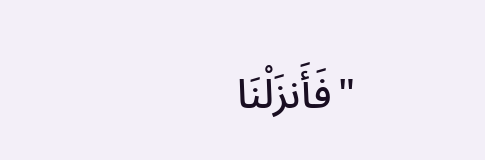"فَأَنزَلْنَا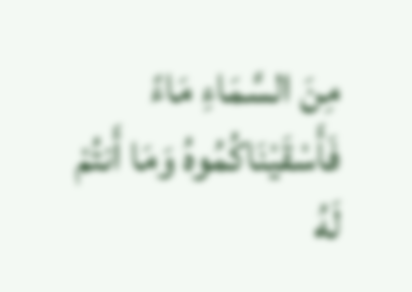مِنَ السَّمَاءِ مَاءً فَأَسْقَيْنَاكُمُوهُ وَمَا أَنتُمْ لَهُ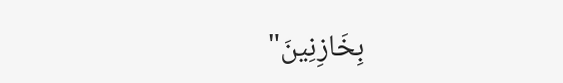بِخَازِنِينَ"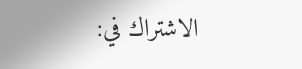الاشتراك في: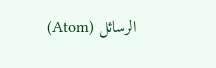الرسائل (Atom)